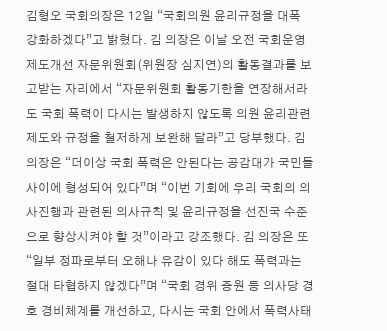김형오 국회의장은 12일 “국회의원 윤리규정을 대폭 강화하겠다”고 밝혔다. 김 의장은 이날 오전 국회운영제도개선 자문위원회(위원장 심지연)의 활동결과를 보고받는 자리에서 “자문위원회 활동기한을 연장해서라도 국회 폭력이 다시는 발생하지 않도록 의원 윤리관련 제도와 규정을 철저하게 보완해 달라”고 당부했다. 김 의장은 “더이상 국회 폭력은 안된다는 공감대가 국민들 사이에 형성되어 있다”며 “이번 기회에 우리 국회의 의사진행과 관련된 의사규칙 및 윤리규정을 선진국 수준으로 향상시켜야 할 것”이라고 강조했다. 김 의장은 또 “일부 정파로부터 오해나 유감이 있다 해도 폭력과는 절대 타협하지 않겠다”며 “국회 경위 증원 등 의사당 경호 경비체계를 개선하고, 다시는 국회 안에서 폭력사태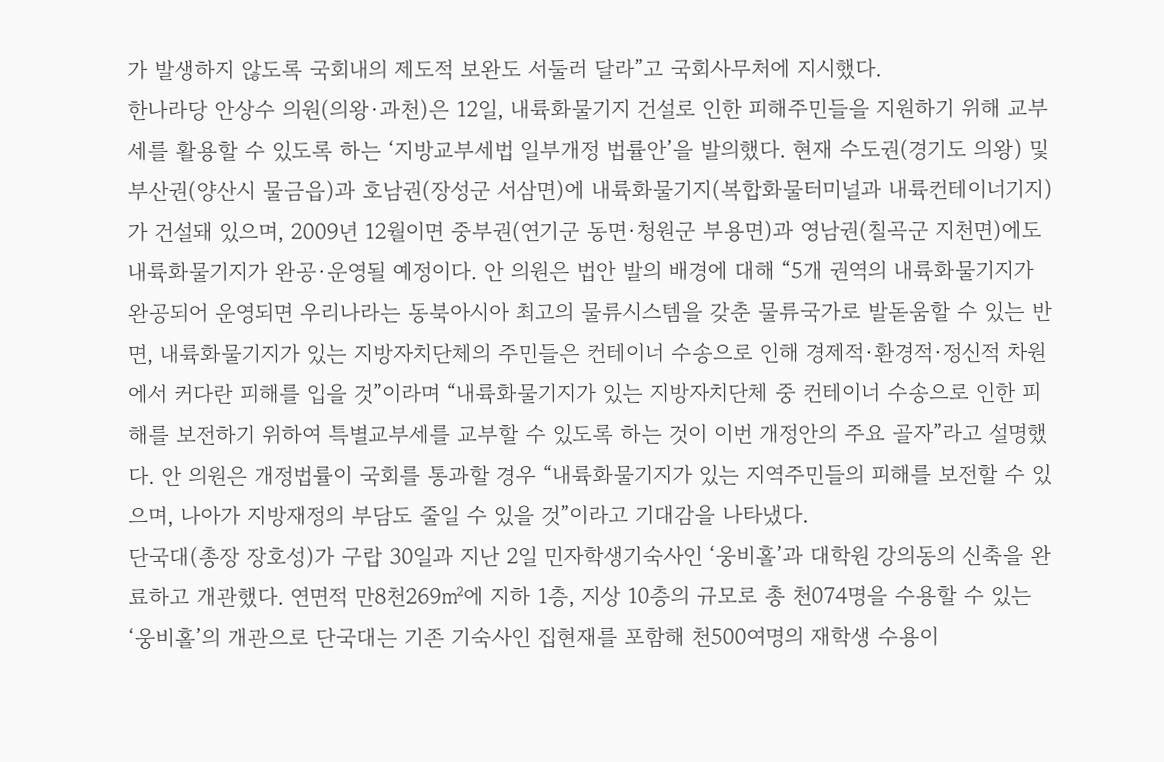가 발생하지 않도록 국회내의 제도적 보완도 서둘러 달라”고 국회사무처에 지시했다.
한나라당 안상수 의원(의왕·과천)은 12일, 내륙화물기지 건설로 인한 피해주민들을 지원하기 위해 교부세를 활용할 수 있도록 하는 ‘지방교부세법 일부개정 법률안’을 발의했다. 현재 수도권(경기도 의왕) 및 부산권(양산시 물금읍)과 호남권(장성군 서삼면)에 내륙화물기지(복합화물터미널과 내륙컨테이너기지)가 건설돼 있으며, 2009년 12월이면 중부권(연기군 동면·청원군 부용면)과 영남권(칠곡군 지천면)에도 내륙화물기지가 완공·운영될 예정이다. 안 의원은 법안 발의 배경에 대해 “5개 권역의 내륙화물기지가 완공되어 운영되면 우리나라는 동북아시아 최고의 물류시스템을 갖춘 물류국가로 발돋움할 수 있는 반면, 내륙화물기지가 있는 지방자치단체의 주민들은 컨테이너 수송으로 인해 경제적·환경적·정신적 차원에서 커다란 피해를 입을 것”이라며 “내륙화물기지가 있는 지방자치단체 중 컨테이너 수송으로 인한 피해를 보전하기 위하여 특별교부세를 교부할 수 있도록 하는 것이 이번 개정안의 주요 골자”라고 설명했다. 안 의원은 개정법률이 국회를 통과할 경우 “내륙화물기지가 있는 지역주민들의 피해를 보전할 수 있으며, 나아가 지방재정의 부담도 줄일 수 있을 것”이라고 기대감을 나타냈다.
단국대(총장 장호성)가 구랍 30일과 지난 2일 민자학생기숙사인 ‘웅비홀’과 대학원 강의동의 신축을 완료하고 개관했다. 연면적 만8천269㎡에 지하 1층, 지상 10층의 규모로 총 천074명을 수용할 수 있는 ‘웅비홀’의 개관으로 단국대는 기존 기숙사인 집현재를 포함해 천500여명의 재학생 수용이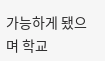가능하게 됐으며 학교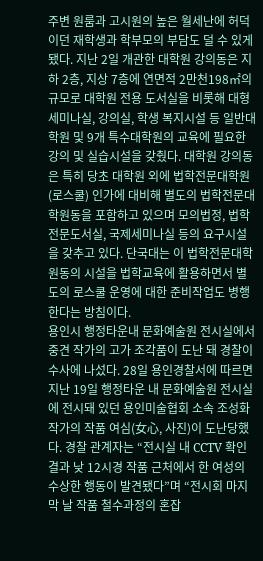주변 원룸과 고시원의 높은 월세난에 허덕이던 재학생과 학부모의 부담도 덜 수 있게 됐다. 지난 2일 개관한 대학원 강의동은 지하 2층, 지상 7층에 연면적 2만천198㎡의 규모로 대학원 전용 도서실을 비롯해 대형 세미나실, 강의실, 학생 복지시설 등 일반대학원 및 9개 특수대학원의 교육에 필요한 강의 및 실습시설을 갖췄다. 대학원 강의동은 특히 당초 대학원 외에 법학전문대학원(로스쿨) 인가에 대비해 별도의 법학전문대학원동을 포함하고 있으며 모의법정, 법학전문도서실, 국제세미나실 등의 요구시설을 갖추고 있다. 단국대는 이 법학전문대학원동의 시설을 법학교육에 활용하면서 별도의 로스쿨 운영에 대한 준비작업도 병행한다는 방침이다.
용인시 행정타운내 문화예술원 전시실에서 중견 작가의 고가 조각품이 도난 돼 경찰이 수사에 나섰다. 28일 용인경찰서에 따르면 지난 19일 행정타운 내 문화예술원 전시실에 전시돼 있던 용인미술협회 소속 조성화 작가의 작품 여심(女心, 사진)이 도난당했다. 경찰 관계자는 “전시실 내 CCTV 확인 결과 낮 12시경 작품 근처에서 한 여성의 수상한 행동이 발견됐다”며 “전시회 마지막 날 작품 철수과정의 혼잡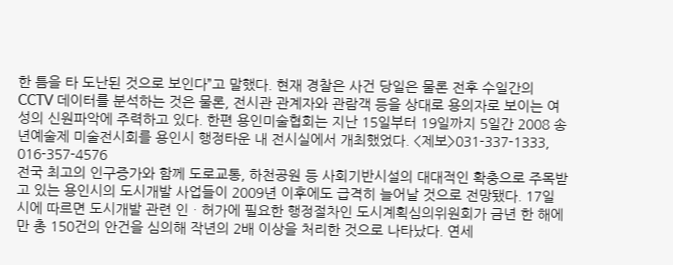한 틈을 타 도난된 것으로 보인다”고 말했다. 현재 경찰은 사건 당일은 물론 전후 수일간의 CCTV 데이터를 분석하는 것은 물론, 전시관 관계자와 관람객 등을 상대로 용의자로 보이는 여성의 신원파악에 주력하고 있다. 한편 용인미술협회는 지난 15일부터 19일까지 5일간 2008 송년예술제 미술전시회를 용인시 행정타운 내 전시실에서 개최했었다. <제보>031-337-1333, 016-357-4576
전국 최고의 인구증가와 함께 도로교통, 하천공원 등 사회기반시설의 대대적인 확충으로 주목받고 있는 용인시의 도시개발 사업들이 2009년 이후에도 급격히 늘어날 것으로 전망됐다. 17일 시에 따르면 도시개발 관련 인ㆍ허가에 필요한 행정절차인 도시계획심의위원회가 금년 한 해에만 총 150건의 안건을 심의해 작년의 2배 이상을 처리한 것으로 나타났다. 연세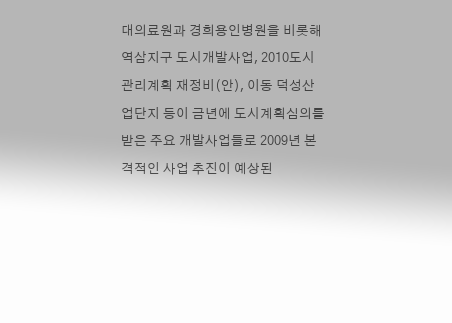대의료원과 경희용인병원을 비롯해 역삼지구 도시개발사업, 2010도시관리계획 재정비(안), 이동 덕성산업단지 등이 금년에 도시계획심의를 받은 주요 개발사업들로 2009년 본격적인 사업 추진이 예상된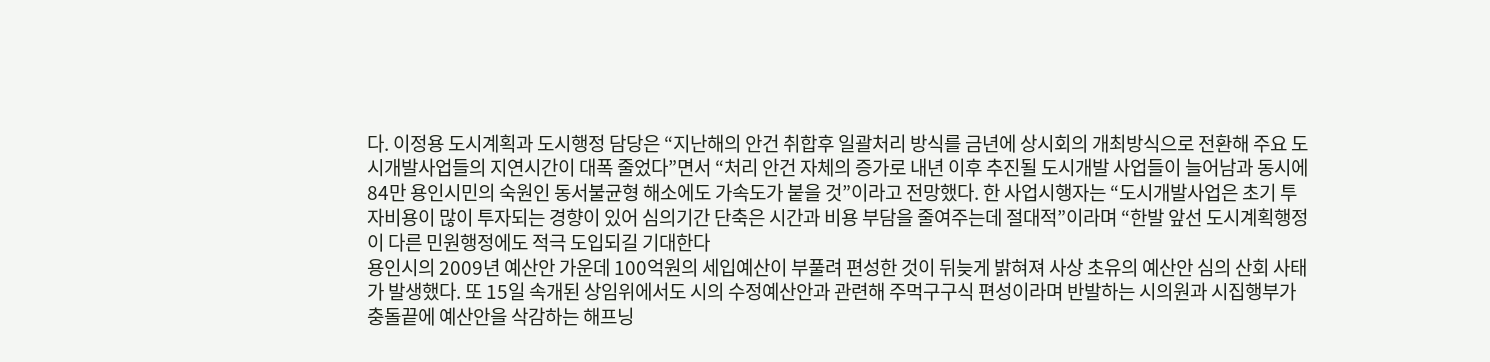다. 이정용 도시계획과 도시행정 담당은 “지난해의 안건 취합후 일괄처리 방식를 금년에 상시회의 개최방식으로 전환해 주요 도시개발사업들의 지연시간이 대폭 줄었다”면서 “처리 안건 자체의 증가로 내년 이후 추진될 도시개발 사업들이 늘어남과 동시에 84만 용인시민의 숙원인 동서불균형 해소에도 가속도가 붙을 것”이라고 전망했다. 한 사업시행자는 “도시개발사업은 초기 투자비용이 많이 투자되는 경향이 있어 심의기간 단축은 시간과 비용 부담을 줄여주는데 절대적”이라며 “한발 앞선 도시계획행정이 다른 민원행정에도 적극 도입되길 기대한다
용인시의 2009년 예산안 가운데 100억원의 세입예산이 부풀려 편성한 것이 뒤늦게 밝혀져 사상 초유의 예산안 심의 산회 사태가 발생했다. 또 15일 속개된 상임위에서도 시의 수정예산안과 관련해 주먹구구식 편성이라며 반발하는 시의원과 시집행부가 충돌끝에 예산안을 삭감하는 해프닝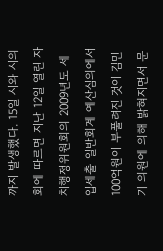까지 발생했다. 15일 시와 시의회에 따르면 지난 12일 열린 자치행정위원회의 2009년도 세입세출 일반회계 예산심의에서 100억원이 부풀려진 것이 김민기 의원에 의해 밝혀지면서 문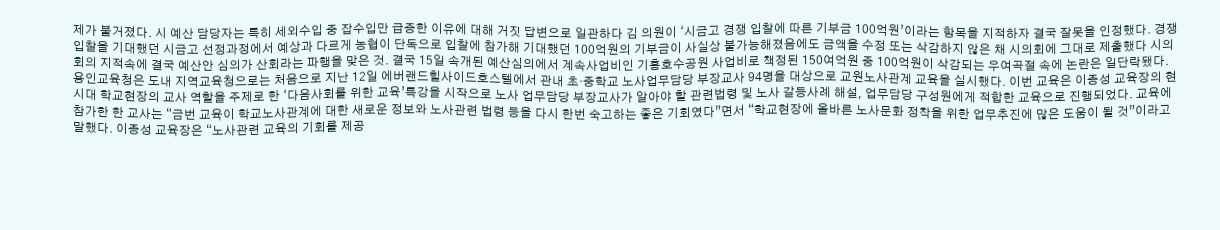제가 불거졌다. 시 예산 담당자는 특히 세외수입 중 잡수입만 급증한 이유에 대해 거짓 답변으로 일관하다 김 의원이 ‘시금고 경쟁 입찰에 따른 기부금 100억원’이라는 항목을 지적하자 결국 잘못을 인정했다. 경쟁입찰을 기대했던 시금고 선정과정에서 예상과 다르게 농협이 단독으로 입찰에 참가해 기대했던 100억원의 기부금이 사실상 불가능해졌음에도 금액을 수정 또는 삭감하지 않은 채 시의회에 그대로 제출했다 시의회의 지적속에 결국 예산안 심의가 산회라는 파행을 맞은 것. 결국 15일 속개된 예산심의에서 계속사업비인 기흥호수공원 사업비로 책정된 150여억원 중 100억원이 삭감되는 우여곡절 속에 논란은 일단락됐다.
용인교육청은 도내 지역교육청으로는 처음으로 지난 12일 에버랜드힐사이드호스텔에서 관내 초·중학교 노사업무담당 부장교사 94명을 대상으로 교원노사관계 교육을 실시했다. 이번 교육은 이종성 교육장의 현시대 학교현장의 교사 역할을 주제로 한 ‘다음사회를 위한 교육’특강을 시작으로 노사 업무담당 부장교사가 알아야 할 관련법령 및 노사 갈등사례 해설, 업무담당 구성원에게 적합한 교육으로 진행되었다. 교육에 참가한 한 교사는 “금번 교육이 학교노사관계에 대한 새로운 정보와 노사관련 법령 등을 다시 한번 숙고하는 좋은 기회였다”면서 “학교현장에 올바른 노사문화 정착을 위한 업무추진에 많은 도움이 될 것”이라고 말했다. 이종성 교육장은 “노사관련 교육의 기회를 제공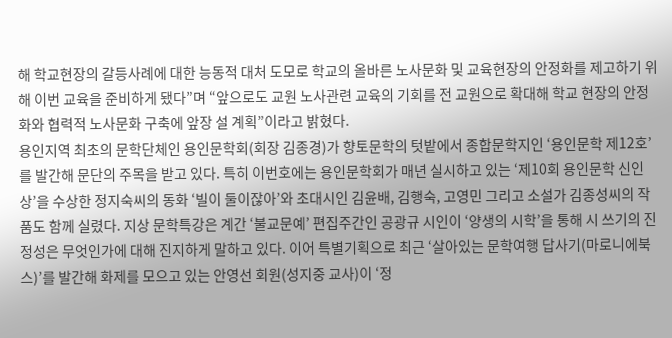해 학교현장의 갈등사례에 대한 능동적 대처 도모로 학교의 올바른 노사문화 및 교육현장의 안정화를 제고하기 위해 이번 교육을 준비하게 됐다”며 “앞으로도 교원 노사관련 교육의 기회를 전 교원으로 확대해 학교 현장의 안정화와 협력적 노사문화 구축에 앞장 설 계획”이라고 밝혔다.
용인지역 최초의 문학단체인 용인문학회(회장 김종경)가 향토문학의 텃밭에서 종합문학지인 ‘용인문학 제12호’를 발간해 문단의 주목을 받고 있다. 특히 이번호에는 용인문학회가 매년 실시하고 있는 ‘제10회 용인문학 신인상’을 수상한 정지숙씨의 동화 ‘빌이 둘이잖아’와 초대시인 김윤배, 김행숙, 고영민 그리고 소설가 김종성씨의 작품도 함께 실렸다. 지상 문학특강은 계간 ‘불교문예’ 편집주간인 공광규 시인이 ‘양생의 시학’을 통해 시 쓰기의 진정성은 무엇인가에 대해 진지하게 말하고 있다. 이어 특별기획으로 최근 ‘살아있는 문학여행 답사기(마로니에북스)’를 발간해 화제를 모으고 있는 안영선 회원(성지중 교사)이 ‘정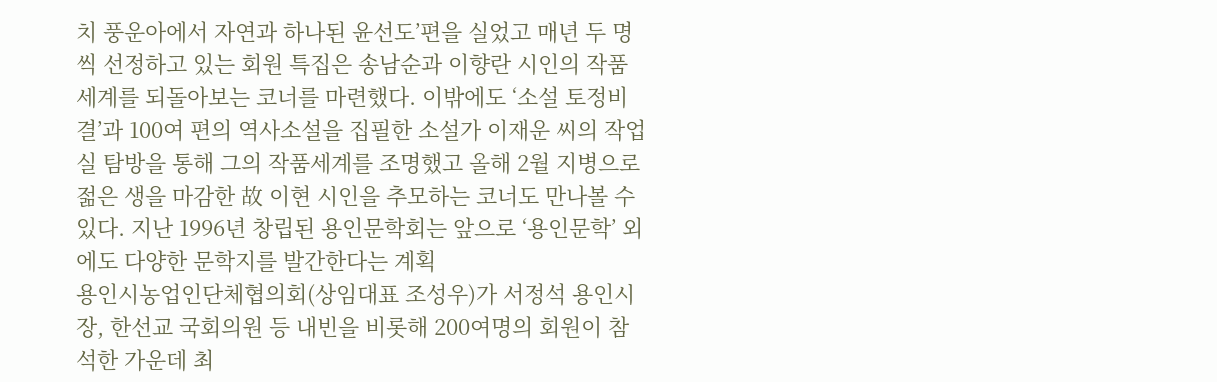치 풍운아에서 자연과 하나된 윤선도’편을 실었고 매년 두 명씩 선정하고 있는 회원 특집은 송남순과 이향란 시인의 작품 세계를 되돌아보는 코너를 마련했다. 이밖에도 ‘소설 토정비결’과 100여 편의 역사소설을 집필한 소설가 이재운 씨의 작업실 탐방을 통해 그의 작품세계를 조명했고 올해 2월 지병으로 젊은 생을 마감한 故 이현 시인을 추모하는 코너도 만나볼 수 있다. 지난 1996년 창립된 용인문학회는 앞으로 ‘용인문학’ 외에도 다양한 문학지를 발간한다는 계획
용인시농업인단체협의회(상임대표 조성우)가 서정석 용인시장, 한선교 국회의원 등 내빈을 비롯해 200여명의 회원이 참석한 가운데 최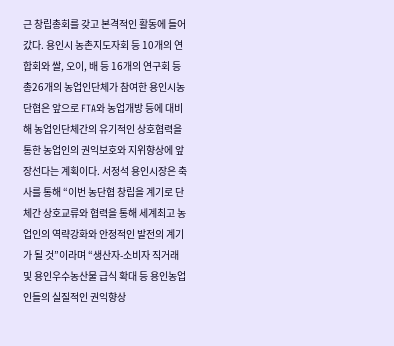근 창립총회를 갖고 본격적인 활동에 들어갔다. 용인시 농촌지도자회 등 10개의 연합회와 쌀, 오이, 배 등 16개의 연구회 등 총26개의 농업인단체가 참여한 용인시농단협은 앞으로 FTA와 농업개방 등에 대비해 농업인단체간의 유기적인 상호협력을 통한 농업인의 권익보호와 지위향상에 앞장선다는 계획이다. 서정석 용인시장은 축사를 통해 “이번 농단협 창립을 계기로 단체간 상호교류와 협력을 통해 세계최고 농업인의 역략강화와 안정적인 발전의 계기가 될 것”이라며 “생산자-소비자 직거래 및 용인우수농산물 급식 확대 등 용인농업인들의 실질적인 권익향상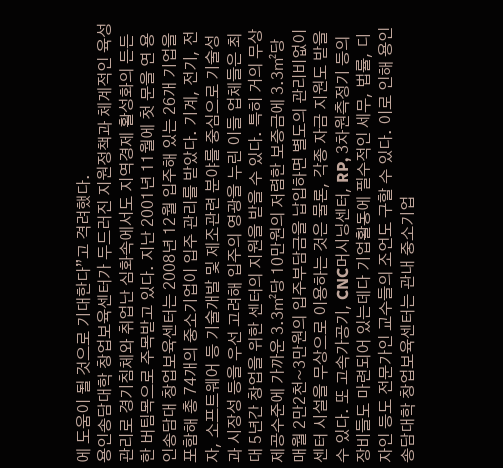에 도움이 될 것으로 기대한다”고 격려했다.
용인송담대학 창업보육센터가 두드러진 지원정책과 체계적인 육성관리로 경기침체와 취업난 심화속에서도 지역경제 활성화의 든든한 버팀목으로 주목받고 있다. 지난 2001년 11월에 첫 문을 연 용인송담대 창업보육센터는 2008년 12월 입주해 있는 26개 기업을 포함해 총 74개의 중소기업이 입주 관리를 받았다. 기계, 전기, 전자, 소프트웨어 등 기술개발 및 제조관련 분야를 중심으로 기술성과 시장성 등을 우선 고려해 입주의 영광을 누린 이들 업체들은 최대 5년간 창업을 위한 센터의 지원을 받을 수 있다. 특히 거의 무상제공수준에 가까운 3.3㎡당 10만원의 저렴한 보증금에 3.3㎡당 매월 2만2천~3만원의 입주부담금을 납입하면 별도의 관리비없이 센터 시설을 무상으로 이용하는 것은 물론, 각종 자금 지원도 받을 수 있다. 또 고속가공기, CNC머시닝센터, RP, 3차원측정기 등의 장비들도 마련되어 있는데다 기업활동에 필수적인 세무, 법률, 디자인 등도 전문가인 교수들의 조언도 구할 수 있다. 이로 인해 용인송담대학 창업보육센터는 관내 중소기업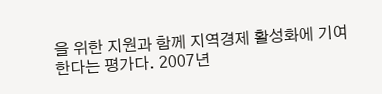을 위한 지원과 함께 지역경제 활성화에 기여한다는 평가다. 2007년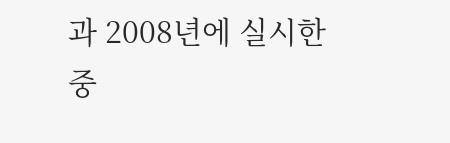과 2008년에 실시한 중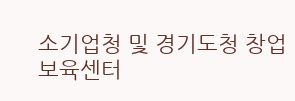소기업청 및 경기도청 창업보육센터